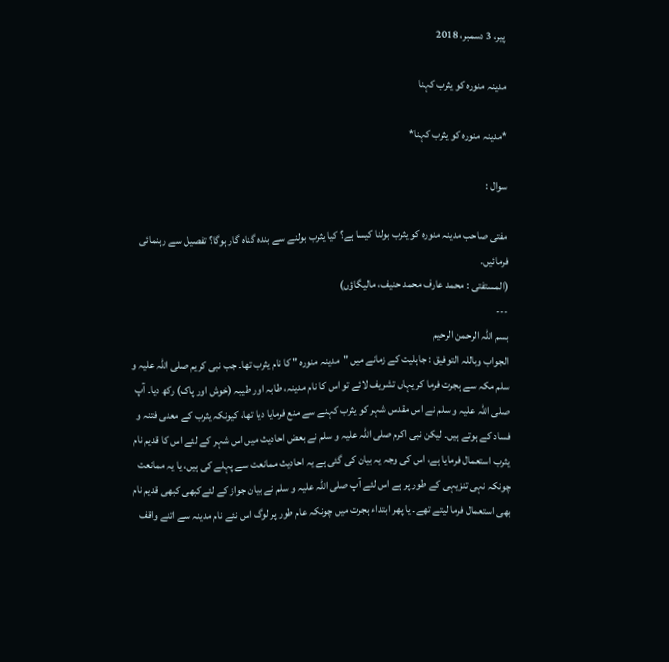پیر، 3 دسمبر، 2018

مدینہ منورہ کو یثرب کہنا

*مدینہ منورہ کو یثرب کہنا*

سوال :

مفتی صاحب مدینہ منورہ کو یثرب بولنا کیسا ہے؟ کیا یثرب بولنے سے بندہ گناہ گار ہوگا؟ تفصیل سے رہنمائی فرمائیں۔
(المستفتی : محمد عارف محمد حنیف، مالیگاؤں)
---
بسم اللہ الرحمن الرحیم
الجواب وباللہ التوفيق : جاہلیت کے زمانے میں "مدینہ منورہ " کا نام یثرب تھا۔ جب نبی کریم صلی اللہ علیہ و سلم مکہ سے ہجرت فرما کر یہاں تشریف لائے تو اس کا نام مدینہ، طابہ اور طیبہ (خوش اور پاک) رکھ دیا۔ آپ صلی اللہ علیہ و سلم نے اس مقدس شہر کو یثرب کہنے سے منع فرمایا دیا تھا، کیونکہ یثرب کے معنی فتنہ و فساد کے ہوتے ہیں۔ لیکن نبی اکرم صلی اللہ علیہ و سلم نے بعض احادیث میں اس شہر کے لئے اس کا قدیم نام یثرب استعمال فرمایا ہے، اس کی وجہ یہ بیان کی گئی ہے یہ احادیث ممانعت سے پہلے کی ہیں، یا یہ ممانعت چونکہ نہی تنزیہی کے طور پر ہے اس لئے آپ صلی اللہ علیہ و سلم نے بیان جواز کے لئےکبھی کبھی قدیم نام بھی استعمال فرما لیتے تھے۔ یا پھر ابتداء ہجرت میں چونکہ عام طور پر لوگ اس نئے نام مدینہ سے اتنے واقف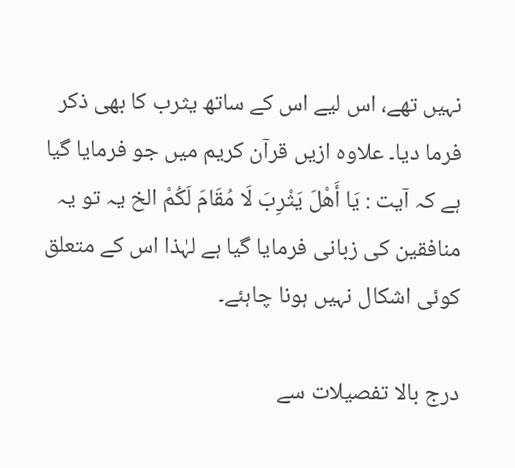نہیں تھے، اس لیے اس کے ساتھ یثرب کا بھی ذکر فرما دیا۔ علاوہ ازیں قرآن کریم میں جو فرمایا گیا ہے کہ آیت : يَا أَهْلَ يَثْرِبَ لَا مُقَامَ لَكُمْ الخ یہ تو یہ منافقین کی زبانی فرمایا گیا ہے لہٰذا اس کے متعلق کوئی اشکال نہیں ہونا چاہئے۔

درج بالا تفصیلات سے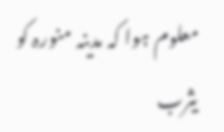معلوم ہوا کہ مدینہ منورہ کو یثرب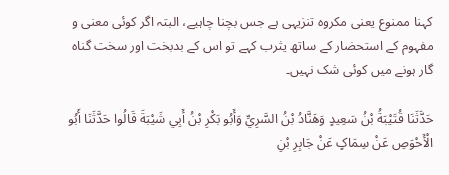کہنا ممنوع یعنی مکروہ تنزیہی ہے جس بچنا چاہیے، البتہ اگر کوئی معنی و مفہوم کے استحضار کے ساتھ یثرب کہے تو اس کے بدبخت اور سخت گناہ گار ہونے میں کوئی شک نہیں۔

حَدَّثَنَا قُتَيْبَةُ بْنُ سَعِيدٍ وَهَنَّادُ بْنُ السَّرِيِّ وَأَبُو بَکْرِ بْنُ أَبِي شَيْبَةَ قَالُوا حَدَّثَنَا أَبُو الْأَحْوَصِ عَنْ سِمَاکٍ عَنْ جَابِرِ بْنِ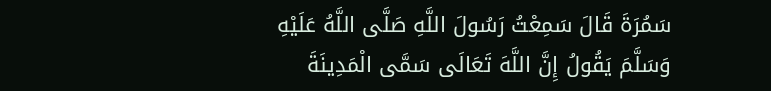سَمُرَةَ قَالَ سَمِعْتُ رَسُولَ اللَّهِ صَلَّی اللَّهُ عَلَيْهِ وَسَلَّمَ يَقُولُ إِنَّ اللَّهَ تَعَالَی سَمَّی الْمَدِينَةَ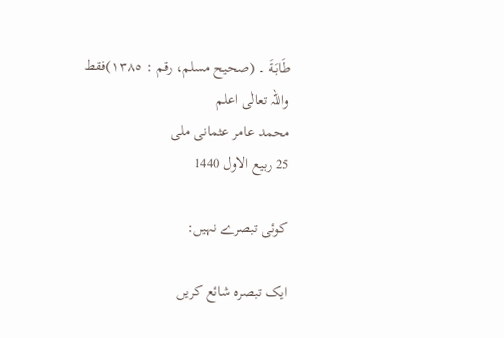طَابَةَ ۔ (صحیح مسلم، رقم : ١٣٨٥)فقط
واللہ تعالٰی اعلم
محمد عامر عثمانی ملی
25 ربیع الاول 1440

کوئی تبصرے نہیں:

ایک تبصرہ شائع کریں